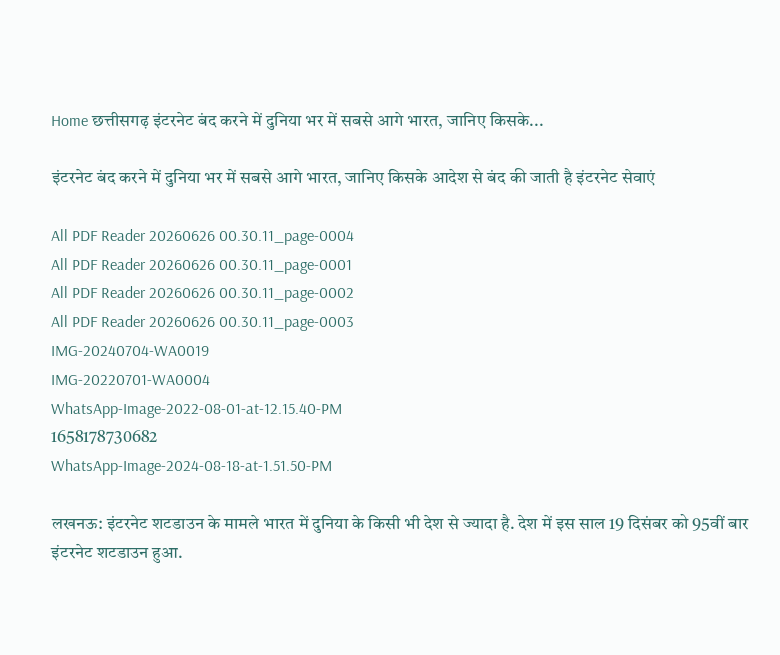Home छत्तीसगढ़ इंटरनेट बंद करने में दुनिया भर में सबसे आगे भारत, जानिए किसके...

इंटरनेट बंद करने में दुनिया भर में सबसे आगे भारत, जानिए किसके आदेश से बंद की जाती है इंटरनेट सेवाएं

All PDF Reader 20260626 00.30.11_page-0004
All PDF Reader 20260626 00.30.11_page-0001
All PDF Reader 20260626 00.30.11_page-0002
All PDF Reader 20260626 00.30.11_page-0003
IMG-20240704-WA0019
IMG-20220701-WA0004
WhatsApp-Image-2022-08-01-at-12.15.40-PM
1658178730682
WhatsApp-Image-2024-08-18-at-1.51.50-PM

लखनऊ: इंटरनेट शटडाउन के मामले भारत में दुनिया के किसी भी देश से ज्यादा है. देश में इस साल 19 दिसंबर को 95वीं बार इंटरनेट शटडाउन हुआ.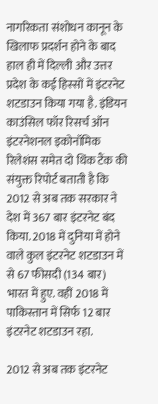नागरिकता संशोधन कानून के खिलाफ प्रदर्शन होने के बाद हाल ही में दिल्ली और उत्तर प्रदेश के कई हिस्सों में इंटरनेट शटडाउन किया गया है. इंडियन काउंसिल फॉर रिसर्च ऑन इंटरनेशनल इकोनॉमिक रिलेशंस समेत दो थिंक टैंक की संयुक्त रिपोर्ट बताती है कि 2012 से अब तक सरकार ने देश में 367 बार इंटरनेट बंद किया. 2018 में दुनिया में होने वाले कुल इंटरनेट शटडाउन में से 67 फीसदी (134 बार) भारत में हुए. वहीं 2018 में पाकिस्तान में सिर्फ 12 बार इंटरनेट शटडाउन रहा.

2012 से अब तक इंटरनेट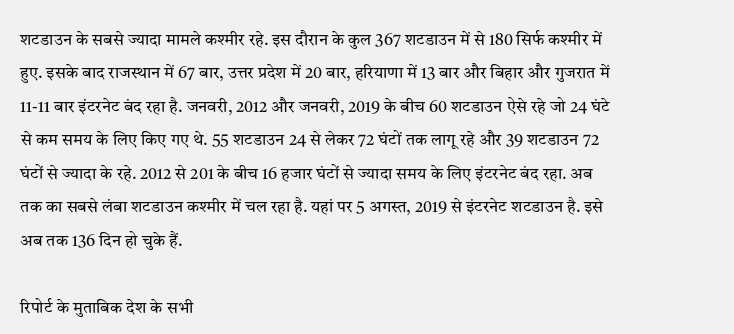शटडाउन के सबसे ज्यादा मामले कश्मीर रहे. इस दौरान के कुल 367 शटडाउन में से 180 सिर्फ कश्मीर में हुए. इसके बाद राजस्थान में 67 बार, उत्तर प्रदेश में 20 बार, हरियाणा में 13 बार और बिहार और गुजरात में 11-11 बार इंटरनेट बंद रहा है. जनवरी, 2012 और जनवरी, 2019 के बीच 60 शटडाउन ऐसे रहे जो 24 घंटे से कम समय के लिए किए गए थे. 55 शटडाउन 24 से लेकर 72 घंटों तक लागू रहे और 39 शटडाउन 72 घंटों से ज्यादा के रहे. 2012 से 201 के बीच 16 हजार घंटों से ज्यादा समय के लिए इंटरनेट बंद रहा. अब तक का सबसे लंबा शटडाउन कश्मीर में चल रहा है. यहां पर 5 अगस्त, 2019 से इंटरनेट शटडाउन है. इसे अब तक 136 दिन हो चुके हैं.

रिपोर्ट के मुताबिक देश के सभी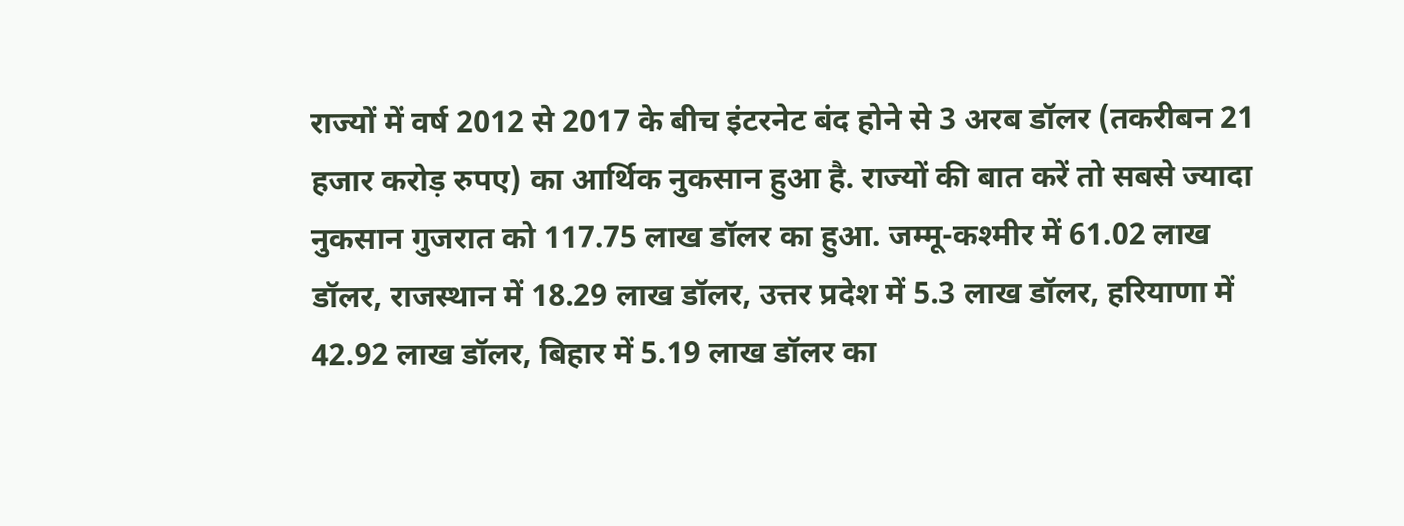राज्यों में वर्ष 2012 से 2017 के बीच इंटरनेट बंद होने से 3 अरब डॉलर (तकरीबन 21 हजार करोड़ रुपए) का आर्थिक नुकसान हुआ है. राज्यों की बात करें तो सबसे ज्यादा नुकसान गुजरात को 117.75 लाख डॉलर का हुआ. जम्मू-कश्मीर में 61.02 लाख डॉलर, राजस्थान में 18.29 लाख डॉलर, उत्तर प्रदेश में 5.3 लाख डॉलर, हरियाणा में 42.92 लाख डॉलर, बिहार में 5.19 लाख डॉलर का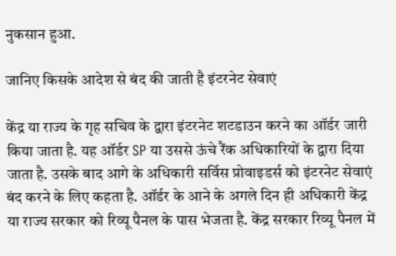नुकसान हुआ.

जानिए किसके आदेश से बंद की जाती है इंटरनेट सेवाएं

केंद्र या राज्य के गृह सचिव के द्वारा इंटरनेट शटडाउन करने का ऑर्डर जारी किया जाता है. यह ऑर्डर SP या उससे ऊंचे रैंक अधिकारियों के द्वारा दिया जाता है. उसके बाद आगे के अधिकारी सर्विस प्रोवाइडर्स को इंटरनेट सेवाएं बंद करने के लिए कहता है. ऑर्डर के आने के अगले दिन ही अधिकारी केंद्र या राज्य सरकार को रिव्यू पैनल के पास भेजता है. केंद्र सरकार रिव्यू पैनल में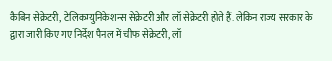कैबिन सेक्रेटरी, टेलिकम्युनिकेशन्स सेक्रेटरी और लॉ सेक्रेटरी होते हैं. लेकिन राज्य सरकार के द्वारा जारी किए गए निर्देश पैनल में चीफ सेक्रेटरी, लॉ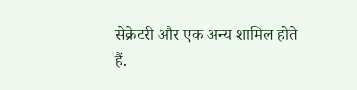सेक्रेटरी और एक अन्य शामिल होते हैं.